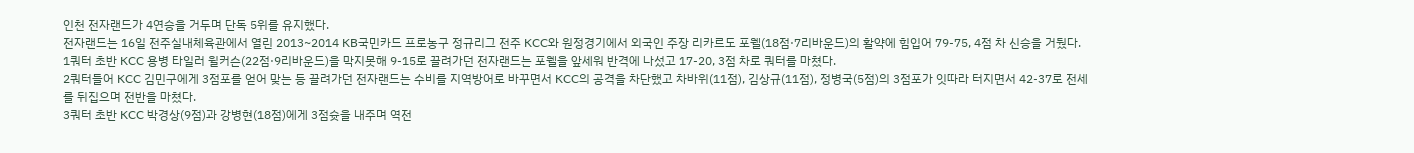인천 전자랜드가 4연승을 거두며 단독 5위를 유지했다.
전자랜드는 16일 전주실내체육관에서 열린 2013~2014 KB국민카드 프로농구 정규리그 전주 KCC와 원정경기에서 외국인 주장 리카르도 포웰(18점·7리바운드)의 활약에 힘입어 79-75, 4점 차 신승을 거뒀다.
1쿼터 초반 KCC 용병 타일러 윌커슨(22점·9리바운드)을 막지못해 9-15로 끌려가던 전자랜드는 포웰을 앞세워 반격에 나섰고 17-20, 3점 차로 쿼터를 마쳤다.
2쿼터들어 KCC 김민구에게 3점포를 얻어 맞는 등 끌려가던 전자랜드는 수비를 지역방어로 바꾸면서 KCC의 공격을 차단했고 차바위(11점), 김상규(11점), 정병국(5점)의 3점포가 잇따라 터지면서 42-37로 전세를 뒤집으며 전반을 마쳤다.
3쿼터 초반 KCC 박경상(9점)과 강병현(18점)에게 3점슛을 내주며 역전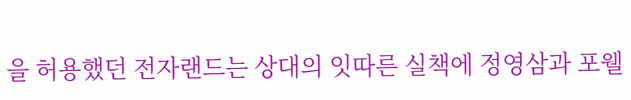을 허용했던 전자랜드는 상대의 잇따른 실책에 정영삼과 포웰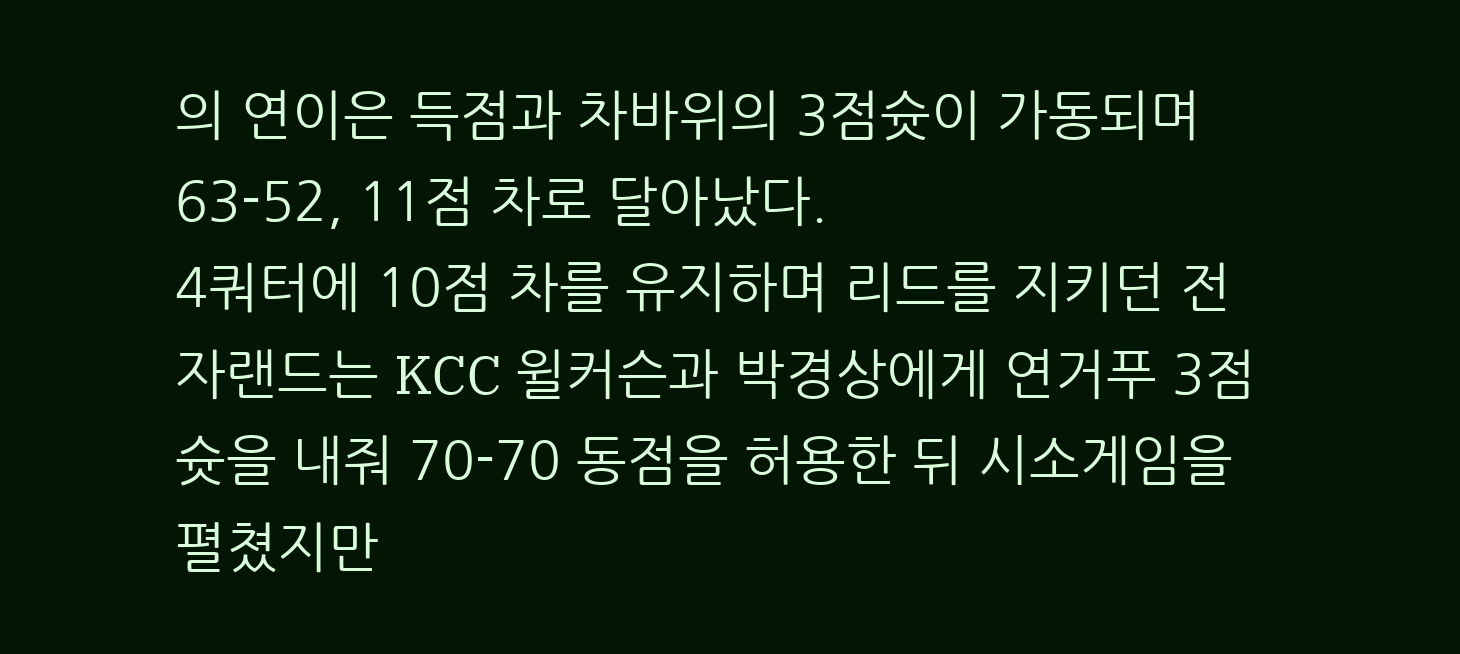의 연이은 득점과 차바위의 3점슛이 가동되며 63-52, 11점 차로 달아났다.
4쿼터에 10점 차를 유지하며 리드를 지키던 전자랜드는 KCC 윌커슨과 박경상에게 연거푸 3점슛을 내줘 70-70 동점을 허용한 뒤 시소게임을 펼쳤지만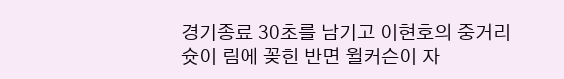경기종료 30초를 남기고 이현호의 중거리슛이 림에 꽂힌 반면 윌커슨이 자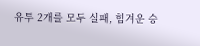유투 2개를 모두 실패, 힘겨운 승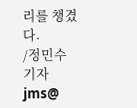리를 챙겼다.
/정민수기자 jms@